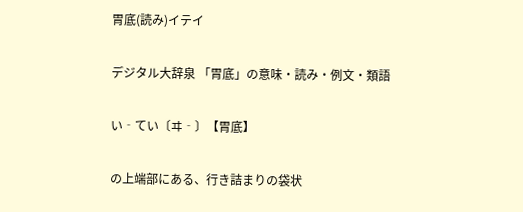胃底(読み)イテイ

デジタル大辞泉 「胃底」の意味・読み・例文・類語

い‐てい〔ヰ‐〕【胃底】

の上端部にある、行き詰まりの袋状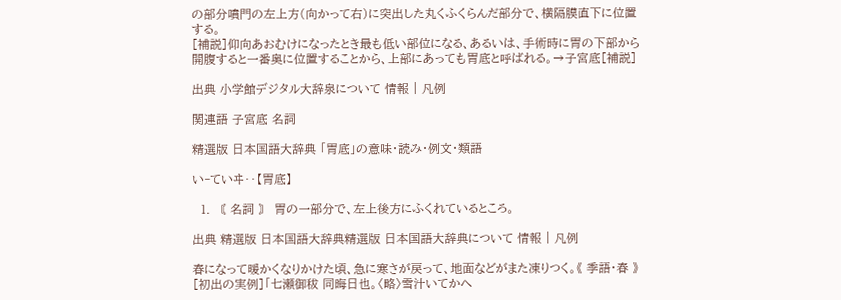の部分噴門の左上方(向かって右)に突出した丸くふくらんだ部分で、横隔膜直下に位置する。
[補説]仰向あおむけになったとき最も低い部位になる、あるいは、手術時に胃の下部から開腹すると一番奥に位置することから、上部にあっても胃底と呼ばれる。→子宮底[補説]

出典 小学館デジタル大辞泉について 情報 | 凡例

関連語 子宮底 名詞

精選版 日本国語大辞典 「胃底」の意味・読み・例文・類語

い‐ていヰ‥【胃底】

  1. 〘 名詞 〙 胃の一部分で、左上後方にふくれているところ。

出典 精選版 日本国語大辞典精選版 日本国語大辞典について 情報 | 凡例

春になって暖かくなりかけた頃、急に寒さが戻って、地面などがまた凍りつく。《 季語・春 》[初出の実例]「七瀬御秡 同晦日也。〈略〉雪汁いてかへ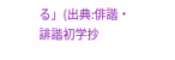る」(出典:俳諧・誹諧初学抄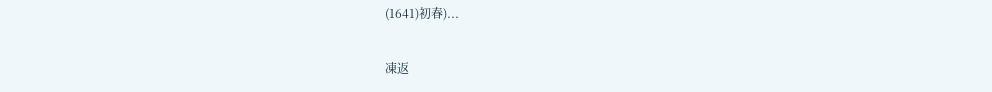(1641)初春)...

凍返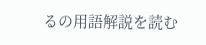るの用語解説を読む